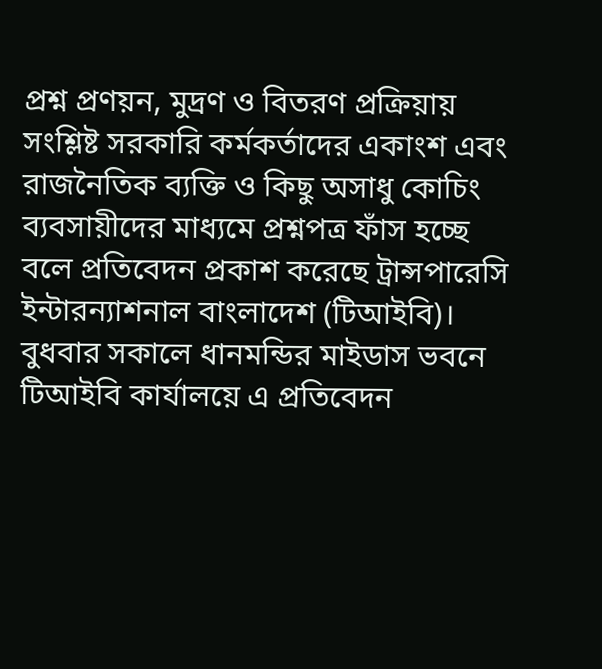প্রশ্ন প্রণয়ন, মুদ্রণ ও বিতরণ প্রক্রিয়ায় সংশ্লিষ্ট সরকারি কর্মকর্তাদের একাংশ এবং রাজনৈতিক ব্যক্তি ও কিছু অসাধু কোচিং ব্যবসায়ীদের মাধ্যমে প্রশ্নপত্র ফাঁস হচ্ছে বলে প্রতিবেদন প্রকাশ করেছে ট্রান্সপারেসি ইন্টারন্যাশনাল বাংলাদেশ (টিআইবি)।
বুধবার সকালে ধানমন্ডির মাইডাস ভবনে টিআইবি কার্যালয়ে এ প্রতিবেদন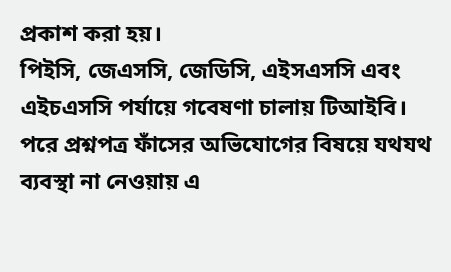প্রকাশ করা হয়।
পিইসি, জেএসসি, জেডিসি, এইসএসসি এবং এইচএসসি পর্যায়ে গবেষণা চালায় টিআইবি। পরে প্রশ্নপত্র ফাঁসের অভিযোগের বিষয়ে যথযথ ব্যবস্থা না নেওয়ায় এ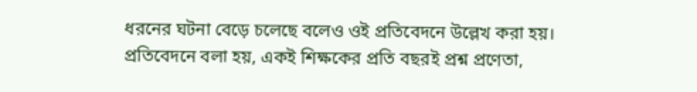ধরনের ঘটনা বেড়ে চলেছে বলেও ওই প্রতিবেদনে উল্লেখ করা হয়।
প্রতিবেদনে বলা হয়, একই শিক্ষকের প্রতি বছরই প্রশ্ন প্রণেতা,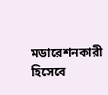মডারেশনকারী হিসেবে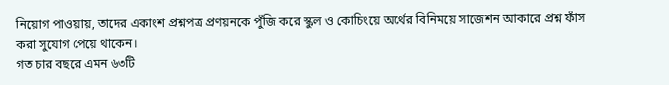নিয়োগ পাওয়ায়, তাদের একাংশ প্রশ্নপত্র প্রণয়নকে পুঁজি করে স্কুল ও কোচিংয়ে অর্থের বিনিময়ে সাজেশন আকারে প্রশ্ন ফাঁস করা সুযোগ পেয়ে থাকেন।
গত চার বছরে এমন ৬৩টি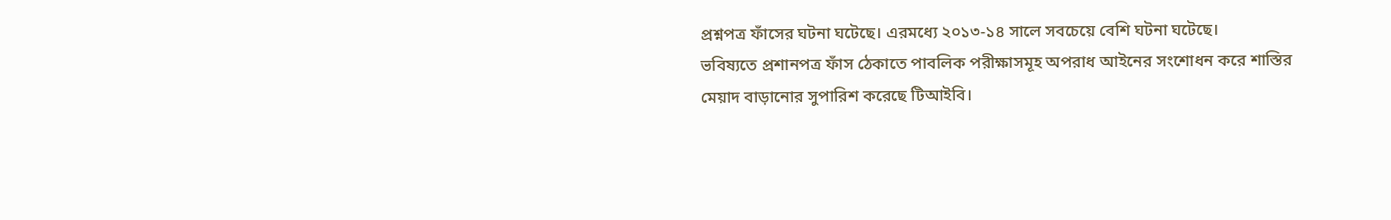প্রশ্নপত্র ফাঁসের ঘটনা ঘটেছে। এরমধ্যে ২০১৩-১৪ সালে সবচেয়ে বেশি ঘটনা ঘটেছে।
ভবিষ্যতে প্রশানপত্র ফাঁস ঠেকাতে পাবলিক পরীক্ষাসমূহ অপরাধ আইনের সংশোধন করে শাস্তির মেয়াদ বাড়ানোর সুপারিশ করেছে টিআইবি।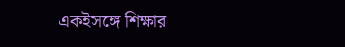একইসঙ্গে শিক্ষার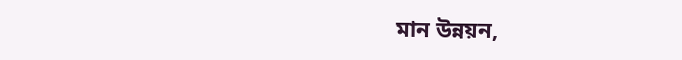মান উন্নয়ন,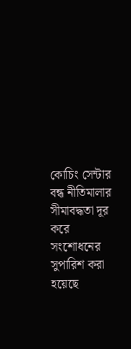কোচিং সেন্টার বন্ধ নীতিমালার সীমাবদ্ধতা দূর করে সংশোধনের সুপারিশ করা হয়েছে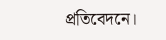প্রতিবেদনে।